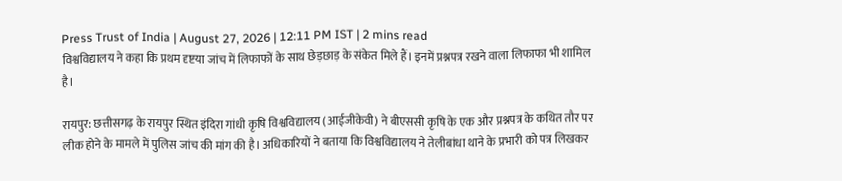Press Trust of India | August 27, 2026 | 12:11 PM IST | 2 mins read
विश्वविद्यालय ने कहा कि प्रथम दृष्टया जांच में लिफाफों के साथ छेड़छाड़ के संकेत मिले हैं। इनमें प्रश्नपत्र रखने वाला लिफाफा भी शामिल है।

रायपुर: छत्तीसगढ़ के रायपुर स्थित इंदिरा गांधी कृषि विश्वविद्यालय (आईजीकेवी) ने बीएससी कृषि के एक और प्रश्नपत्र के कथित तौर पर लीक होने के मामले में पुलिस जांच की मांग की है। अधिकारियों ने बताया कि विश्वविद्यालय ने तेलीबांधा थाने के प्रभारी को पत्र लिखकर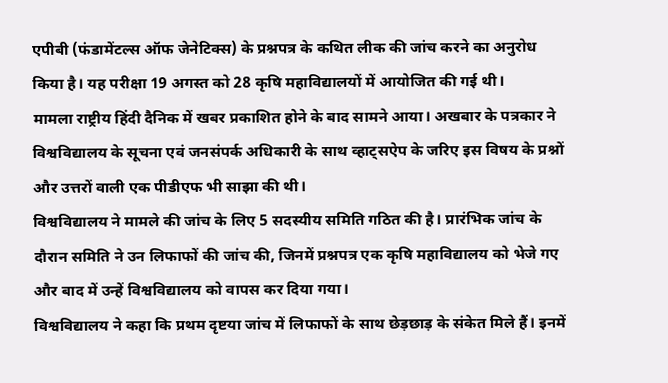एपीबी (फंडामेंटल्स ऑफ जेनेटिक्स) के प्रश्नपत्र के कथित लीक की जांच करने का अनुरोध किया है। यह परीक्षा 19 अगस्त को 28 कृषि महाविद्यालयों में आयोजित की गई थी।
मामला राष्ट्रीय हिंदी दैनिक में खबर प्रकाशित होने के बाद सामने आया। अखबार के पत्रकार ने विश्वविद्यालय के सूचना एवं जनसंपर्क अधिकारी के साथ व्हाट्सऐप के जरिए इस विषय के प्रश्नों और उत्तरों वाली एक पीडीएफ भी साझा की थी।
विश्वविद्यालय ने मामले की जांच के लिए 5 सदस्यीय समिति गठित की है। प्रारंभिक जांच के दौरान समिति ने उन लिफाफों की जांच की, जिनमें प्रश्नपत्र एक कृषि महाविद्यालय को भेजे गए और बाद में उन्हें विश्वविद्यालय को वापस कर दिया गया।
विश्वविद्यालय ने कहा कि प्रथम दृष्टया जांच में लिफाफों के साथ छेड़छाड़ के संकेत मिले हैं। इनमें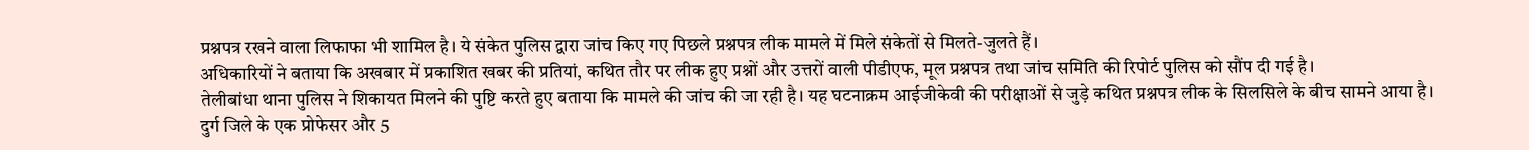प्रश्नपत्र रखने वाला लिफाफा भी शामिल है। ये संकेत पुलिस द्वारा जांच किए गए पिछले प्रश्नपत्र लीक मामले में मिले संकेतों से मिलते-जुलते हैं।
अधिकारियों ने बताया कि अखबार में प्रकाशित खबर की प्रतियां, कथित तौर पर लीक हुए प्रश्नों और उत्तरों वाली पीडीएफ, मूल प्रश्नपत्र तथा जांच समिति की रिपोर्ट पुलिस को सौंप दी गई है।
तेलीबांधा थाना पुलिस ने शिकायत मिलने की पुष्टि करते हुए बताया कि मामले की जांच की जा रही है। यह घटनाक्रम आईजीकेवी की परीक्षाओं से जुड़े कथित प्रश्नपत्र लीक के सिलसिले के बीच सामने आया है।
दुर्ग जिले के एक प्रोफेसर और 5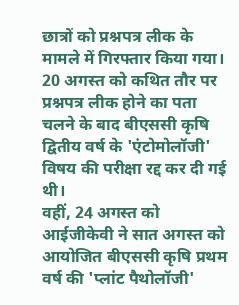छात्रों को प्रश्नपत्र लीक के मामले में गिरफ्तार किया गया। 20 अगस्त को कथित तौर पर प्रश्नपत्र लीक होने का पता चलने के बाद बीएससी कृषि द्वितीय वर्ष के 'एंटोमोलॉजी' विषय की परीक्षा रद्द कर दी गई थी।
वहीं, 24 अगस्त को आईजीकेवी ने सात अगस्त को आयोजित बीएससी कृषि प्रथम वर्ष की 'प्लांट पैथोलॉजी'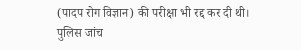(पादप रोग विज्ञान) की परीक्षा भी रद्द कर दी थी। पुलिस जांच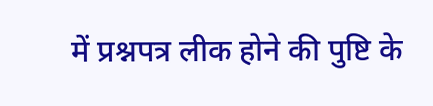में प्रश्नपत्र लीक होने की पुष्टि के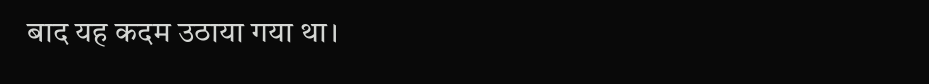बाद यह कदम उठाया गया था।